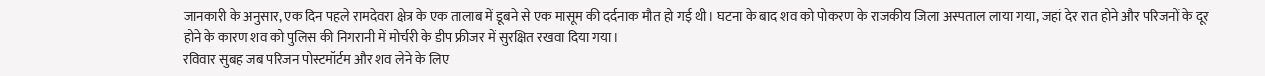जानकारी के अनुसार, एक दिन पहले रामदेवरा क्षेत्र के एक तालाब में डूबने से एक मासूम की दर्दनाक मौत हो गई थी। घटना के बाद शव को पोकरण के राजकीय जिला अस्पताल लाया गया, जहां देर रात होने और परिजनों के दूर होने के कारण शव को पुलिस की निगरानी में मोर्चरी के डीप फ्रीजर में सुरक्षित रखवा दिया गया।
रविवार सुबह जब परिजन पोस्टमॉर्टम और शव लेने के लिए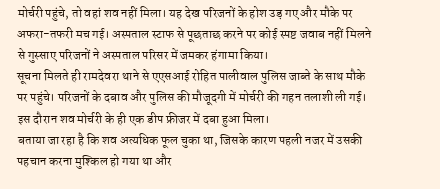मोर्चरी पहुंचे, तो वहां शव नहीं मिला। यह देख परिजनों के होश उड़ गए और मौके पर अफरा-तफरी मच गई। अस्पताल स्टाफ से पूछताछ करने पर कोई स्पष्ट जवाब नहीं मिलने से गुस्साए परिजनों ने अस्पताल परिसर में जमकर हंगामा किया।
सूचना मिलते ही रामदेवरा थाने से एएसआई रोहित पालीवाल पुलिस जाब्ते के साथ मौके पर पहुंचे। परिजनों के दबाव और पुलिस की मौजूदगी में मोर्चरी की गहन तलाशी ली गई। इस दौरान शव मोर्चरी के ही एक डीप फ्रीजर में दबा हुआ मिला।
बताया जा रहा है कि शव अत्यधिक फूल चुका था, जिसके कारण पहली नजर में उसकी पहचान करना मुश्किल हो गया था और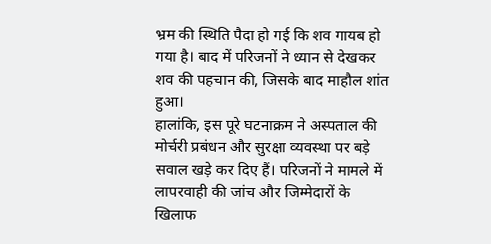भ्रम की स्थिति पैदा हो गई कि शव गायब हो गया है। बाद में परिजनों ने ध्यान से देखकर शव की पहचान की, जिसके बाद माहौल शांत हुआ।
हालांकि, इस पूरे घटनाक्रम ने अस्पताल की मोर्चरी प्रबंधन और सुरक्षा व्यवस्था पर बड़े सवाल खड़े कर दिए हैं। परिजनों ने मामले में लापरवाही की जांच और जिम्मेदारों के खिलाफ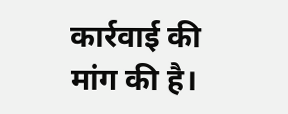कार्रवाई की मांग की है।